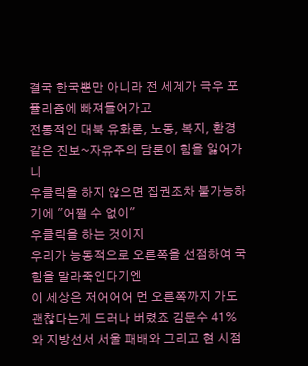결국 한국뿐만 아니라 전 세계가 극우 포퓰리즘에 빠져들어가고
전통적인 대북 유화론, 노동, 복지, 환경같은 진보~자유주의 담론이 힘을 잃어가니
우클릭을 하지 않으면 집권조차 불가능하기에 "어쩔 수 없이"
우클릭을 하는 것이지
우리가 능동적으로 오른쪽을 선점하여 국힘을 말라죽인다기엔
이 세상은 저어어어 먼 오른쪽까지 가도 괜찮다는게 드러나 버렸죠 김문수 41%와 지방선서 서울 패배와 그리고 현 시점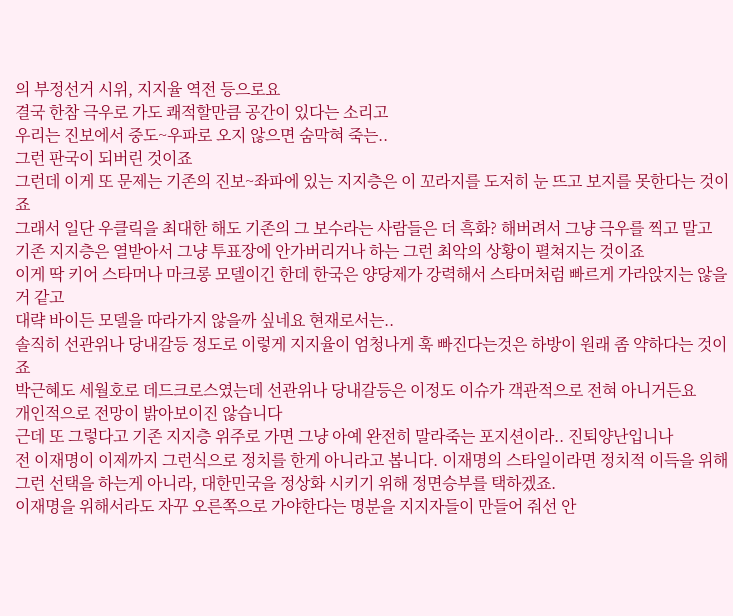의 부정선거 시위, 지지율 역전 등으로요
결국 한참 극우로 가도 쾌적할만큼 공간이 있다는 소리고
우리는 진보에서 중도~우파로 오지 않으면 숨막혀 죽는..
그런 판국이 되버린 것이죠
그런데 이게 또 문제는 기존의 진보~좌파에 있는 지지층은 이 꼬라지를 도저히 눈 뜨고 보지를 못한다는 것이죠
그래서 일단 우클릭을 최대한 해도 기존의 그 보수라는 사람들은 더 흑화? 해버려서 그냥 극우를 찍고 말고
기존 지지층은 열받아서 그냥 투표장에 안가버리거나 하는 그런 최악의 상황이 펼쳐지는 것이죠
이게 딱 키어 스타머나 마크롱 모델이긴 한데 한국은 양당제가 강력해서 스타머처럼 빠르게 가라앉지는 않을 거 같고
대략 바이든 모델을 따라가지 않을까 싶네요 현재로서는..
솔직히 선관위나 당내갈등 정도로 이렇게 지지율이 엄청나게 훅 빠진다는것은 하방이 원래 좀 약하다는 것이죠
박근혜도 세월호로 데드크로스였는데 선관위나 당내갈등은 이정도 이슈가 객관적으로 전혀 아니거든요
개인적으로 전망이 밝아보이진 않습니다
근데 또 그렇다고 기존 지지층 위주로 가면 그냥 아예 완전히 말라죽는 포지션이라.. 진퇴양난입니나
전 이재명이 이제까지 그런식으로 정치를 한게 아니라고 봅니다. 이재명의 스타일이라면 정치적 이득을 위해 그런 선택을 하는게 아니라, 대한민국을 정상화 시키기 위해 정면승부를 택하겠죠.
이재명을 위해서라도 자꾸 오른쪽으로 가야한다는 명분을 지지자들이 만들어 줘선 안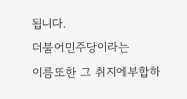됩니다.
더불어민주당이라는
이름또한 그 취지에부합하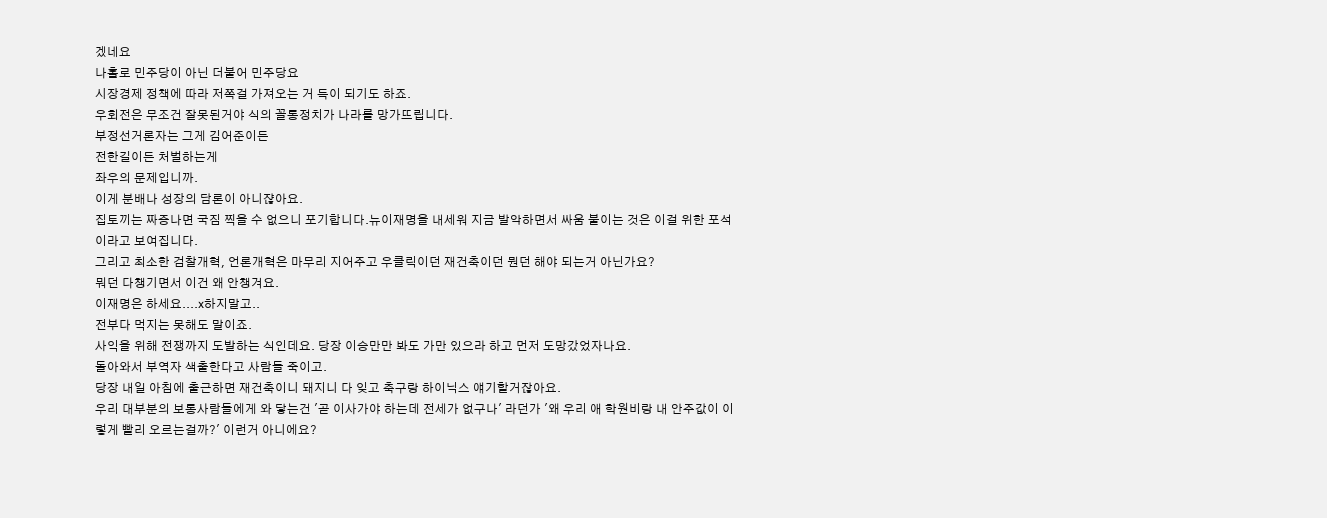겠네요
나홀로 민주당이 아닌 더불어 민주당요
시장경제 정책에 따라 저쪽걸 가져오는 거 득이 되기도 하죠.
우회전은 무조건 잘못된거야 식의 꼴통정치가 나라를 망가뜨립니다.
부정선거론자는 그게 김어준이든
전한길이든 처벌하는게
좌우의 문제입니까.
이게 분배나 성장의 담론이 아니쟎아요.
집토끼는 짜증나면 국짐 찍을 수 없으니 포기합니다.뉴이재명을 내세워 지금 발악하면서 싸움 붙이는 것은 이걸 위한 포석이라고 보여집니다.
그리고 최소한 검찰개혁, 언론개혁은 마무리 지어주고 우클릭이던 재건축이던 뭔던 해야 되는거 아닌가요?
뭐던 다챙기면서 이건 왜 안챙겨요.
이재명은 하세요....x하지말고..
전부다 먹지는 못해도 말이죠.
사익을 위해 전쟁까지 도발하는 식인데요. 당장 이승만만 봐도 가만 있으라 하고 먼저 도망갔었자나요.
돌아와서 부역자 색출한다고 사람들 죽이고.
당장 내일 아침에 출근하면 재건축이니 돼지니 다 잊고 축구랑 하이닉스 얘기할거잖아요.
우리 대부분의 보통사람들에게 와 닿는건 '곧 이사가야 하는데 전세가 없구나' 라던가 '왜 우리 애 학원비랑 내 안주값이 이렇게 빨리 오르는걸까?' 이런거 아니에요?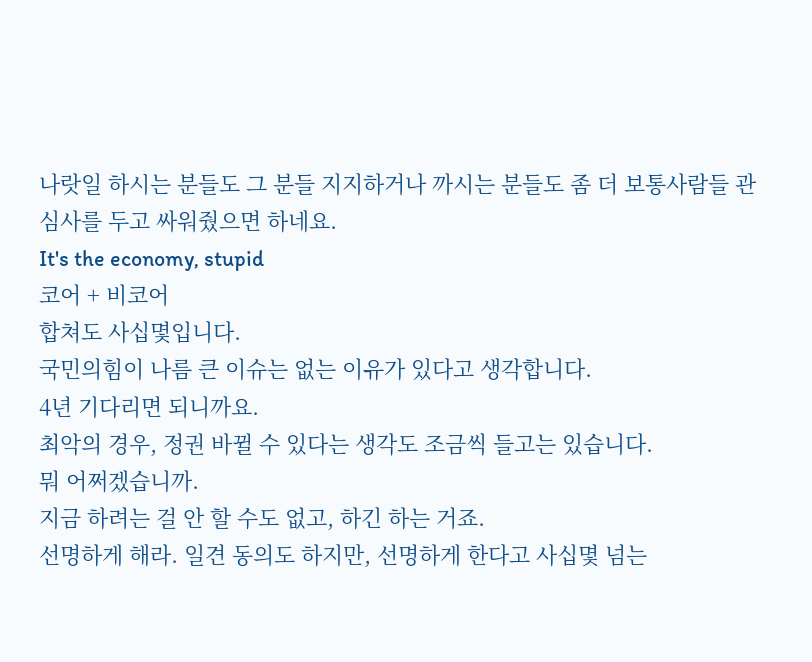나랏일 하시는 분들도 그 분들 지지하거나 까시는 분들도 좀 더 보통사람들 관심사를 두고 싸워줬으면 하네요.
It's the economy, stupid
코어 + 비코어
합쳐도 사십몇입니다.
국민의힘이 나름 큰 이슈는 없는 이유가 있다고 생각합니다.
4년 기다리면 되니까요.
최악의 경우, 정권 바뀔 수 있다는 생각도 조금씩 들고는 있습니다.
뭐 어쩌겠습니까.
지금 하려는 걸 안 할 수도 없고, 하긴 하는 거죠.
선명하게 해라. 일견 동의도 하지만, 선명하게 한다고 사십몇 넘는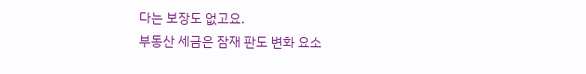다는 보장도 없고요.
부동산 세금은 잠재 판도 변화 요소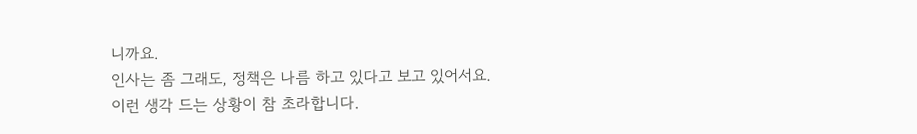니까요.
인사는 좀 그래도, 정책은 나름 하고 있다고 보고 있어서요.
이런 생각 드는 상황이 참 초라합니다.